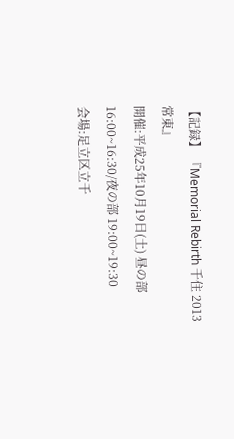【記録】 『Memorial Rebirth 千住 2013 常東』
開催:平成25年10月19日(土) 昼の部 16:00~16:30/夜の部 19:00~19:30
会場:足立区立千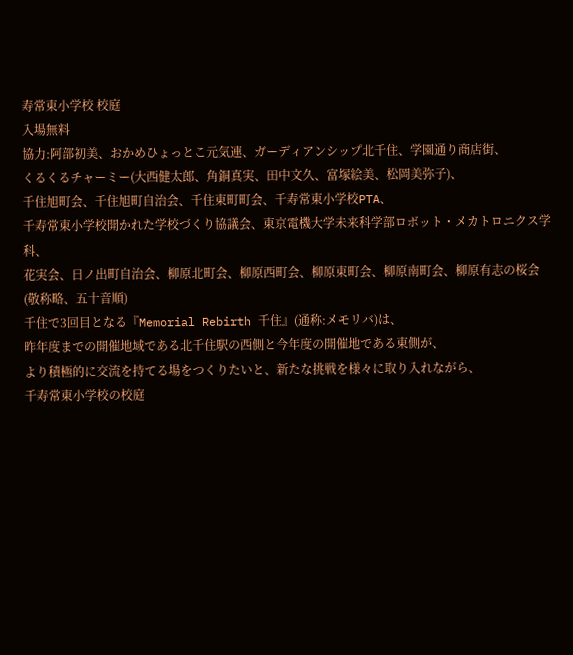寿常東小学校 校庭
入場無料
協力:阿部初美、おかめひょっとこ元気連、ガーディアンシップ北千住、学園通り商店街、
くるくるチャーミー(大西健太郎、角銅真実、田中文久、富塚絵美、松岡美弥子)、
千住旭町会、千住旭町自治会、千住東町町会、千寿常東小学校PTA、
千寿常東小学校開かれた学校づくり協議会、東京電機大学未来科学部ロボット・メカトロニクス学科、
花実会、日ノ出町自治会、柳原北町会、柳原西町会、柳原東町会、柳原南町会、柳原有志の桜会
(敬称略、五十音順)
千住で3回目となる『Memorial Rebirth 千住』(通称:メモリバ)は、
昨年度までの開催地域である北千住駅の西側と今年度の開催地である東側が、
より積極的に交流を持てる場をつくりたいと、新たな挑戦を様々に取り入れながら、
千寿常東小学校の校庭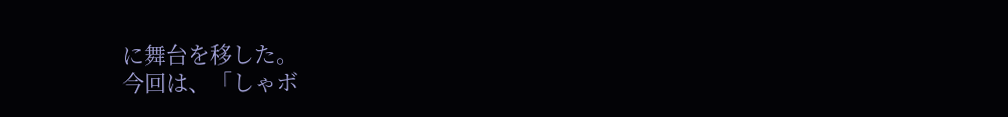に舞台を移した。
今回は、「しゃボ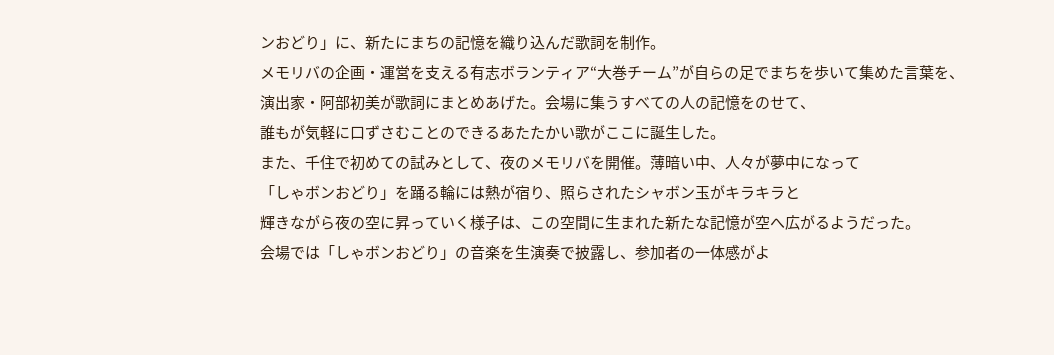ンおどり」に、新たにまちの記憶を織り込んだ歌詞を制作。
メモリバの企画・運営を支える有志ボランティア“大巻チーム”が自らの足でまちを歩いて集めた言葉を、
演出家・阿部初美が歌詞にまとめあげた。会場に集うすべての人の記憶をのせて、
誰もが気軽に口ずさむことのできるあたたかい歌がここに誕生した。
また、千住で初めての試みとして、夜のメモリバを開催。薄暗い中、人々が夢中になって
「しゃボンおどり」を踊る輪には熱が宿り、照らされたシャボン玉がキラキラと
輝きながら夜の空に昇っていく様子は、この空間に生まれた新たな記憶が空へ広がるようだった。
会場では「しゃボンおどり」の音楽を生演奏で披露し、参加者の一体感がよ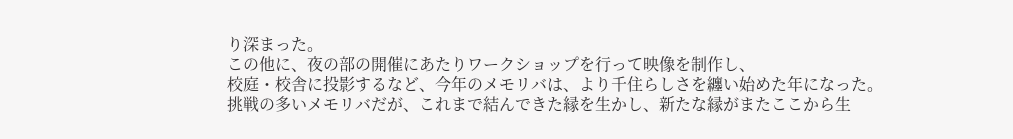り深まった。
この他に、夜の部の開催にあたりワークショップを行って映像を制作し、
校庭・校舎に投影するなど、今年のメモリバは、より千住らしさを纏い始めた年になった。
挑戦の多いメモリバだが、これまで結んできた縁を生かし、新たな縁がまたここから生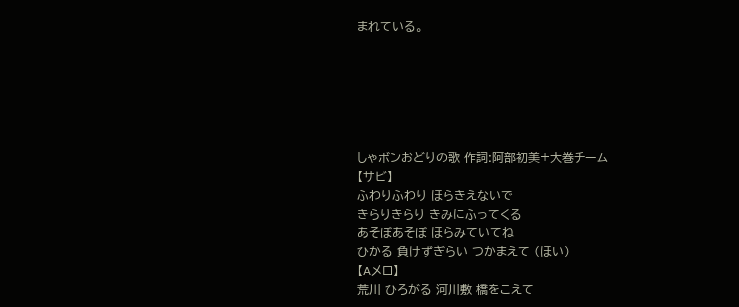まれている。






しゃボンおどりの歌 作詞:阿部初美+大巻チーム
【サビ】
ふわりふわり ほらきえないで
きらりきらり きみにふってくる
あそぼあそぼ ほらみていてね
ひかる 負けずぎらい つかまえて (ほい)
【Aメロ】
荒川 ひろがる 河川敷 橋をこえて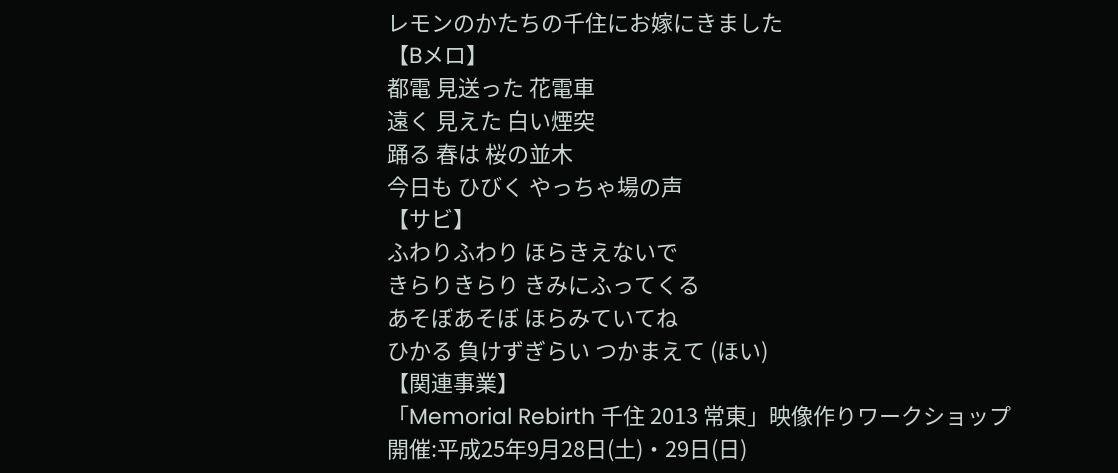レモンのかたちの千住にお嫁にきました
【Bメロ】
都電 見送った 花電車
遠く 見えた 白い煙突
踊る 春は 桜の並木
今日も ひびく やっちゃ場の声
【サビ】
ふわりふわり ほらきえないで
きらりきらり きみにふってくる
あそぼあそぼ ほらみていてね
ひかる 負けずぎらい つかまえて (ほい)
【関連事業】
「Memorial Rebirth 千住 2013 常東」映像作りワークショップ
開催:平成25年9月28日(土)・29日(日)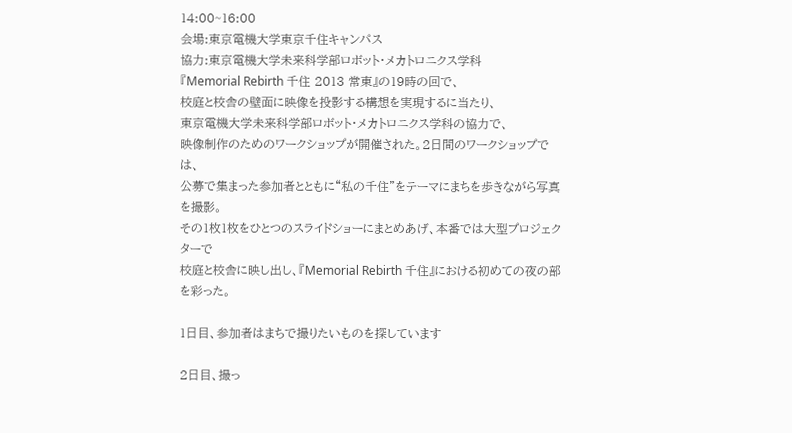14:00~16:00
会場:東京電機大学東京千住キャンパス
協力:東京電機大学未来科学部ロボット・メカトロニクス学科
『Memorial Rebirth 千住 2013 常東』の19時の回で、
校庭と校舎の壁面に映像を投影する構想を実現するに当たり、
東京電機大学未来科学部ロボット・メカトロニクス学科の協力で、
映像制作のためのワークショップが開催された。2日間のワークショップでは、
公募で集まった参加者とともに“私の千住”をテーマにまちを歩きながら写真を撮影。
その1枚1枚をひとつのスライドショーにまとめあげ、本番では大型プロジェクターで
校庭と校舎に映し出し、『Memorial Rebirth 千住』における初めての夜の部を彩った。

1日目、参加者はまちで撮りたいものを探しています

2日目、撮っ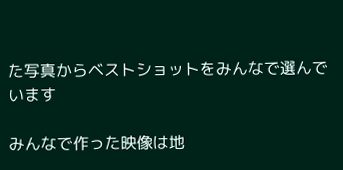た写真からベストショットをみんなで選んでいます

みんなで作った映像は地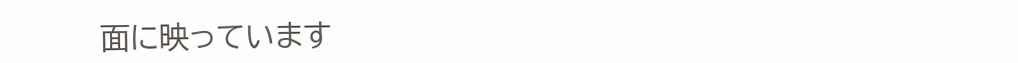面に映っています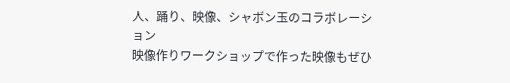人、踊り、映像、シャボン玉のコラボレーション
映像作りワークショップで作った映像もぜひ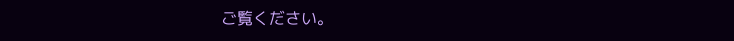ご覧ください。